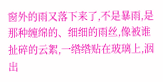窗外的雨又落下来了,不是暴雨,是那种缠绵的、细细的雨丝,像被谁扯碎的云絮,一绺绺贴在玻璃上,洇出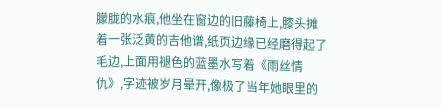朦胧的水痕,他坐在窗边的旧藤椅上,膝头摊着一张泛黄的吉他谱,纸页边缘已经磨得起了毛边,上面用褪色的蓝墨水写着《雨丝情仇》,字迹被岁月晕开,像极了当年她眼里的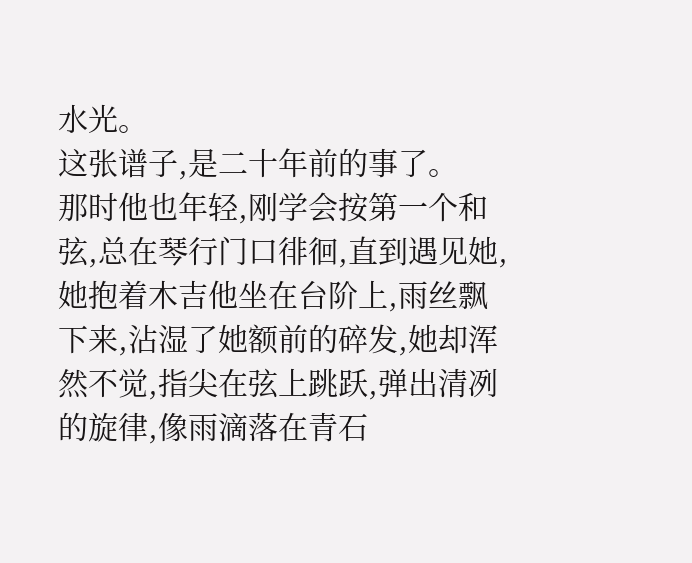水光。
这张谱子,是二十年前的事了。
那时他也年轻,刚学会按第一个和弦,总在琴行门口徘徊,直到遇见她,她抱着木吉他坐在台阶上,雨丝飘下来,沾湿了她额前的碎发,她却浑然不觉,指尖在弦上跳跃,弹出清冽的旋律,像雨滴落在青石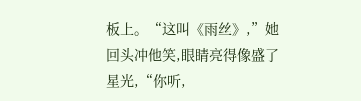板上。“这叫《雨丝》,”她回头冲他笑,眼睛亮得像盛了星光,“你听,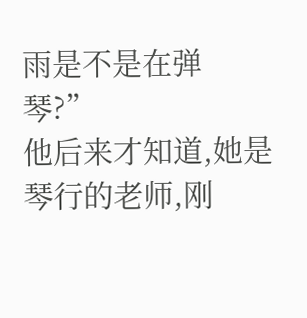雨是不是在弹琴?”
他后来才知道,她是琴行的老师,刚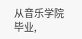从音乐学院毕业,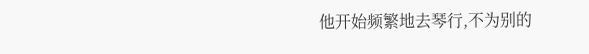他开始频繁地去琴行,不为别的